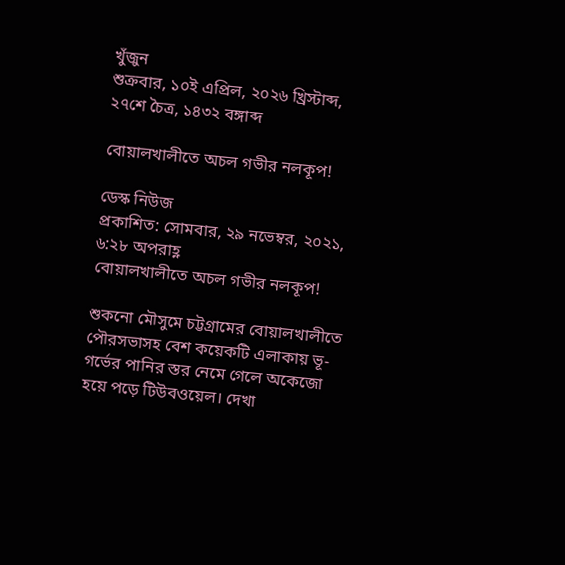খুঁজুন
শুক্রবার, ১০ই এপ্রিল, ২০২৬ খ্রিস্টাব্দ, ২৭শে চৈত্র, ১৪৩২ বঙ্গাব্দ

বোয়ালখালীতে অচল গভীর নলকূপ!

ডেস্ক নিউজ
প্রকাশিত: সোমবার, ২৯ নভেম্বর, ২০২১, ৬:২৮ অপরাহ্ণ
বোয়ালখালীতে অচল গভীর নলকূপ!

শুকনো মৌসুমে চট্টগ্রামের বোয়ালখালীতে পৌরসভাসহ বেশ কয়েকটি এলাকায় ভূ-গর্ভের পানির স্তর নেমে গেলে অকেজো হয়ে পড়ে টিউবওয়েল। দেখা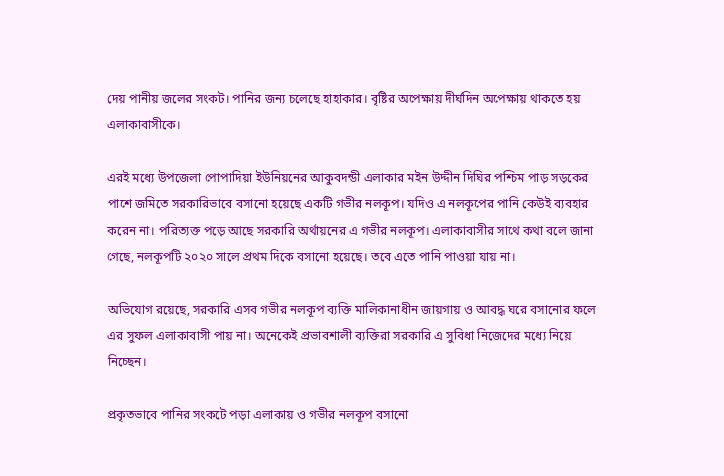দেয় পানীয় জলের সংকট। পানির জন্য চলেছে হাহাকার। বৃষ্টির অপেক্ষায় দীর্ঘদিন অপেক্ষায় থাকতে হয় এলাকাবাসীকে।

এরই মধ্যে উপজেলা পোপাদিয়া ইউনিয়নের আকুবদন্ডী এলাকার মইন উদ্দীন দিঘির পশ্চিম পাড় সড়কের পাশে জমিতে সরকারিভাবে বসানো হয়েছে একটি গভীর নলকূপ। যদিও এ নলকূপের পানি কেউই ব্যবহার করেন না। পরিত্যক্ত পড়ে আছে সরকারি অর্থায়নের এ গভীর নলকূপ। এলাকাবাসীর সাথে কথা বলে জানা গেছে, নলকূপটি ২০২০ সালে প্রথম দিকে বসানো হয়েছে। তবে এতে পানি পাওয়া যায় না।

অভিযোগ রয়েছে, সরকারি এসব গভীর নলকূপ ব্যক্তি মালিকানাধীন জায়গায় ও আবদ্ধ ঘরে বসানোর ফলে এর সুফল এলাকাবাসী পায় না। অনেকেই প্রভাবশালী ব্যক্তিরা সরকারি এ সুবিধা নিজেদের মধ্যে নিয়ে নিচ্ছেন।

প্রকৃতভাবে পানির সংকটে পড়া এলাকায় ও গভীর নলকূপ বসানো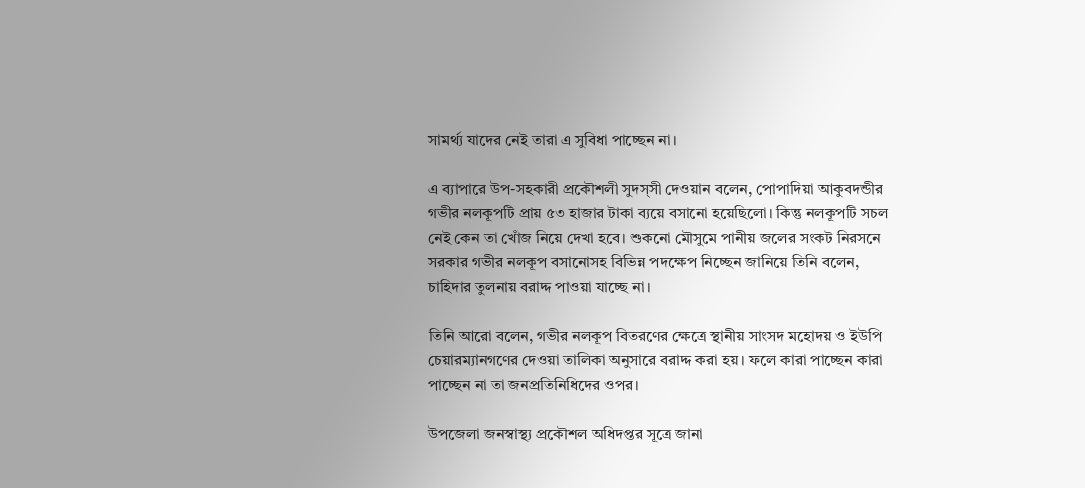সামর্থ্য যাদের নেই তারা এ সুবিধা পাচ্ছেন না।

এ ব্যাপারে উপ-সহকারী প্রকৌশলী সুদস্সী দেওয়ান বলেন, পোপাদিয়া আকুবদন্ডীর গভীর নলকূপটি প্রায় ৫৩ হাজার টাকা ব্যয়ে বসানো হয়েছিলো। কিন্তু নলকূপটি সচল নেই কেন তা খোঁজ নিয়ে দেখা হবে। শুকনো মৌসুমে পানীয় জলের সংকট নিরসনে সরকার গভীর নলকূপ বসানোসহ বিভিন্ন পদক্ষেপ নিচ্ছেন জানিয়ে তিনি বলেন, চাহিদার তুলনায় বরাদ্দ পাওয়া যাচ্ছে না।

তিনি আরো বলেন, গভীর নলকূপ বিতরণের ক্ষেত্রে স্থানীয় সাংসদ মহোদয় ও ইউপি চেয়ারম্যানগণের দেওয়া তালিকা অনুসারে বরাদ্দ করা হয়। ফলে কারা পাচ্ছেন কারা পাচ্ছেন না তা জনপ্রতিনিধিদের ওপর।

উপজেলা জনস্বাস্থ্য প্রকৌশল অধিদপ্তর সূত্রে জানা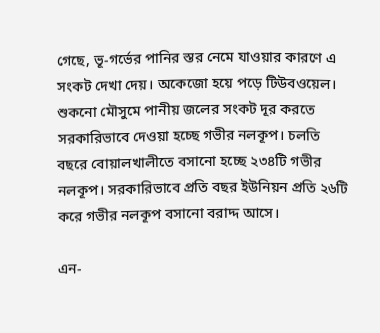গেছে, ভূ-গর্ভের পানির স্তর নেমে যাওয়ার কারণে এ সংকট দেখা দেয়। অকেজো হয়ে পড়ে টিউবওয়েল। শুকনো মৌসুমে পানীয় জলের সংকট দূর করতে সরকারিভাবে দেওয়া হচ্ছে গভীর নলকূপ। চলতি বছরে বোয়ালখালীতে বসানো হচ্ছে ২৩৪টি গভীর নলকূপ। সরকারিভাবে প্রতি বছর ইউনিয়ন প্রতি ২৬টি করে গভীর নলকূপ বসানো বরাদ্দ আসে।

এন-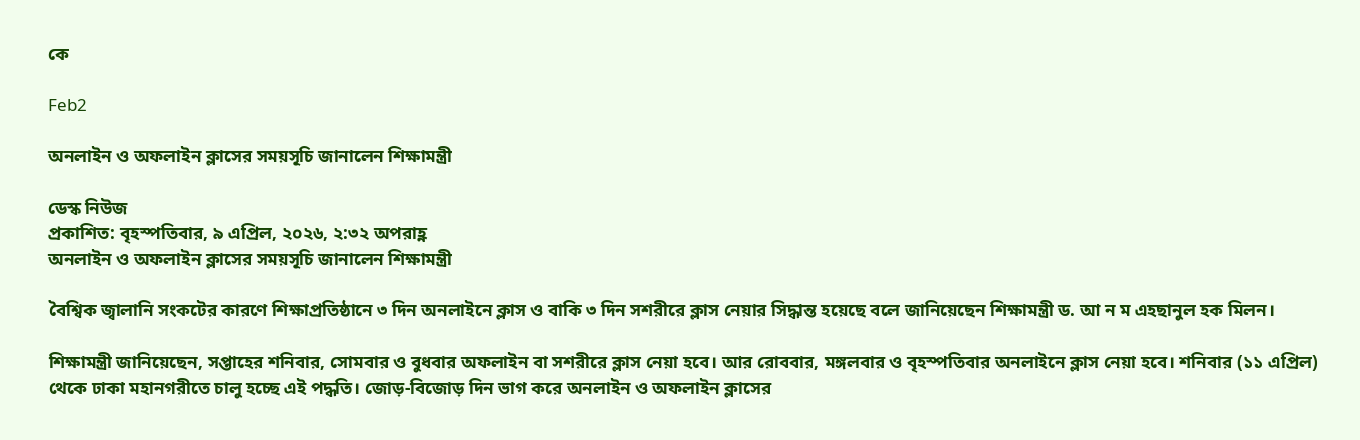কে

Feb2

অনলাইন ও অফলাইন ক্লাসের সময়সূচি জানালেন শিক্ষামন্ত্রী

ডেস্ক নিউজ
প্রকাশিত: বৃহস্পতিবার, ৯ এপ্রিল, ২০২৬, ২:৩২ অপরাহ্ণ
অনলাইন ও অফলাইন ক্লাসের সময়সূচি জানালেন শিক্ষামন্ত্রী

বৈশ্বিক জ্বালানি সংকটের কারণে শিক্ষাপ্রতিষ্ঠানে ৩ দিন অনলাইনে ক্লাস ও বাকি ৩ দিন সশরীরে ক্লাস নেয়ার সিদ্ধান্ত হয়েছে বলে জানিয়েছেন শিক্ষামন্ত্রী ড. আ ন ম এহছানুল হক মিলন।

শিক্ষামন্ত্রী জানিয়েছেন, সপ্তাহের শনিবার, সোমবার ও বুধবার অফলাইন বা সশরীরে ক্লাস নেয়া হবে। আর রোববার, মঙ্গলবার ও বৃহস্পতিবার অনলাইনে ক্লাস নেয়া হবে। শনিবার (১১ এপ্রিল) থেকে ঢাকা মহানগরীতে চালু হচ্ছে এই পদ্ধতি। জোড়-বিজোড় দিন ভাগ করে অনলাইন ও অফলাইন ক্লাসের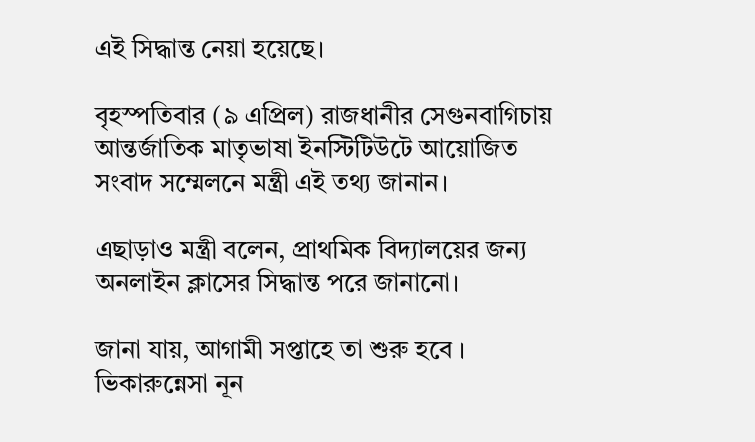এই সিদ্ধান্ত নেয়া হয়েছে।

বৃহস্পতিবার (৯ এপ্রিল) রাজধানীর সেগুনবাগিচায় আন্তর্জাতিক মাতৃভাষা ইনস্টিটিউটে আয়োজিত সংবাদ সম্মেলনে মন্ত্রী এই তথ্য জানান।

এছাড়াও মন্ত্রী বলেন, প্রাথমিক বিদ্যালয়ের জন্য অনলাইন ক্লাসের সিদ্ধান্ত পরে জানানো।

জানা যায়, আগামী সপ্তাহে তা শুরু হবে । ভিকারুন্নেসা নূন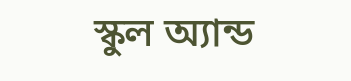স্কুল অ্যান্ড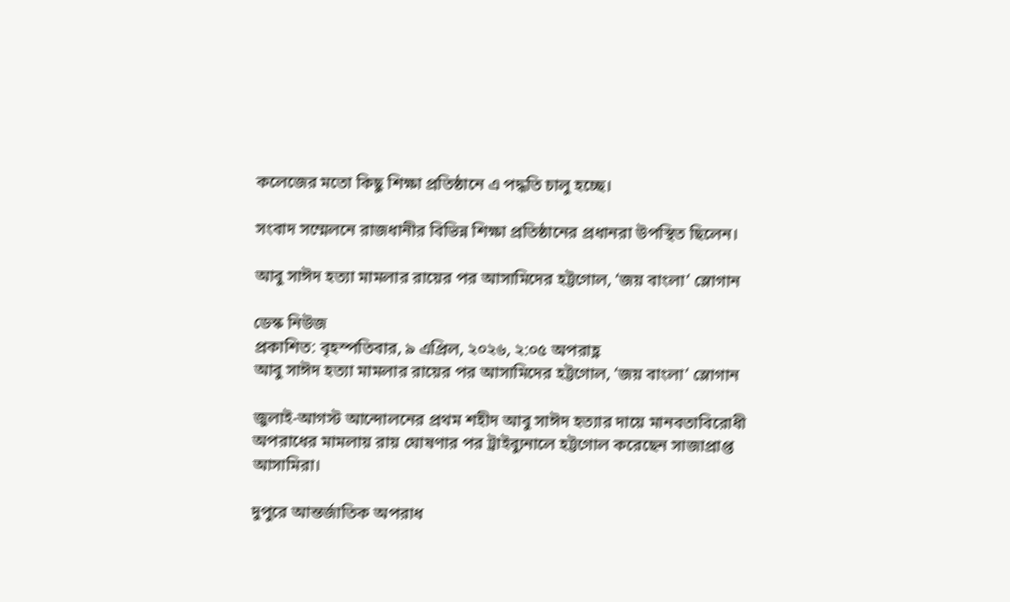কলেজের মতো কিছু শিক্ষা প্রতিষ্ঠানে এ পদ্ধতি চালু হচ্ছে।

সংবাদ সম্মেলনে রাজধানীর বিভিন্ন শিক্ষা প্রতিষ্ঠানের প্রধানরা উপস্থিত ছিলেন।

আবু সাঈদ হত্যা মামলার রায়ের পর আসামিদের হট্টগোল, ‘জয় বাংলা’ স্লোগান

ডেস্ক নিউজ
প্রকাশিত: বৃহস্পতিবার, ৯ এপ্রিল, ২০২৬, ২:০৫ অপরাহ্ণ
আবু সাঈদ হত্যা মামলার রায়ের পর আসামিদের হট্টগোল, ‘জয় বাংলা’ স্লোগান

জুলাই-আগস্ট আন্দোলনের প্রথম শহীদ আবু সাঈদ হত্যার দায়ে মানবতাবিরোধী অপরাধের মামলায় রায় ঘোষণার পর ট্রাইব্যুনালে হট্টগোল করেছেন সাজাপ্রাপ্ত আসামিরা।

দুপুরে আন্তর্জাতিক অপরাধ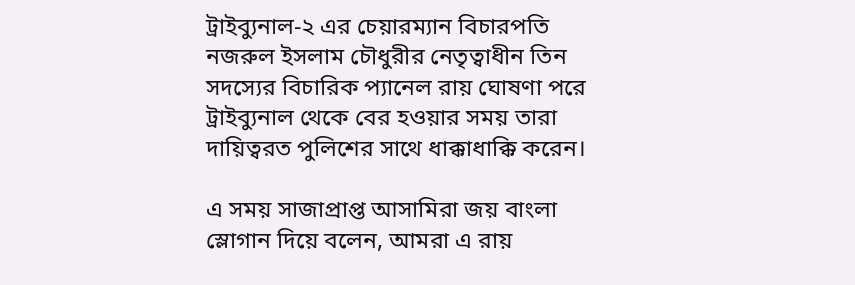ট্রাইব্যুনাল-২ এর চেয়ারম্যান বিচারপতি নজরুল ইসলাম চৌধুরীর নেতৃত্বাধীন তিন সদস্যের বিচারিক প্যানেল রায় ঘোষণা পরে ট্রাইব্যুনাল থেকে বের হওয়ার সময় তারা দায়িত্বরত পুলিশের সাথে ধাক্কাধাক্কি করেন।

এ সময় সাজাপ্রাপ্ত আসামিরা জয় বাংলা স্লোগান দিয়ে বলেন, আমরা এ রায়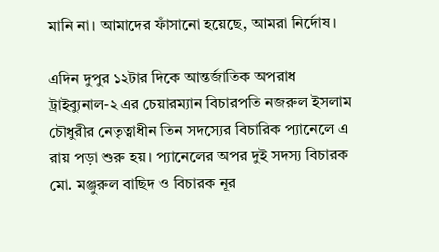মানি না। আমাদের ফাঁসানো হয়েছে, আমরা নির্দোষ।

এদিন দুপুর ১২টার দিকে আন্তর্জাতিক অপরাধ ট্রাইব্যুনাল-২ এর চেয়ারম্যান বিচারপতি নজরুল ইসলাম চৌধুরীর নেতৃত্বাধীন তিন সদস্যের বিচারিক প্যানেলে এ রায় পড়া শুরু হয়। প্যানেলের অপর দুই সদস্য বিচারক মো. মঞ্জুরুল বাছিদ ও বিচারক নূর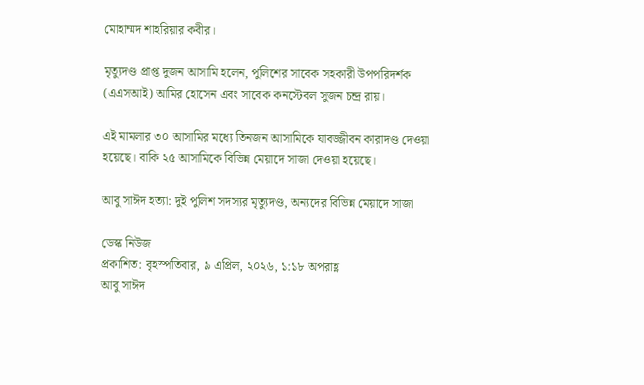মোহাম্মদ শাহরিয়ার কবীর।

মৃত্যুদণ্ড প্রাপ্ত দুজন আসামি হলেন, পুলিশের সাবেক সহকারী উপপরিদর্শক (এএসআই) আমির হোসেন এবং সাবেক কনস্টেবল সুজন চন্দ্র রায়।

এই মামলার ৩০ আসামির মধ্যে তিনজন আসামিকে যাবজ্জীবন কারাদণ্ড দেওয়া হয়েছে। বাকি ২৫ আসামিকে বিভিন্ন মেয়াদে সাজা দেওয়া হয়েছে।

আবু সাঈদ হত্যা: দুই পুলিশ সদস্যর মৃত্যুদণ্ড, অন্যদের বিভিন্ন মেয়াদে সাজা

ডেস্ক নিউজ
প্রকাশিত: বৃহস্পতিবার, ৯ এপ্রিল, ২০২৬, ১:১৮ অপরাহ্ণ
আবু সাঈদ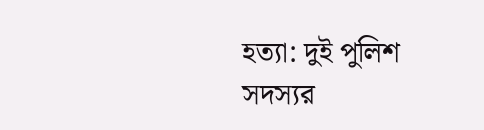হত্যা: দুই পুলিশ সদস্যর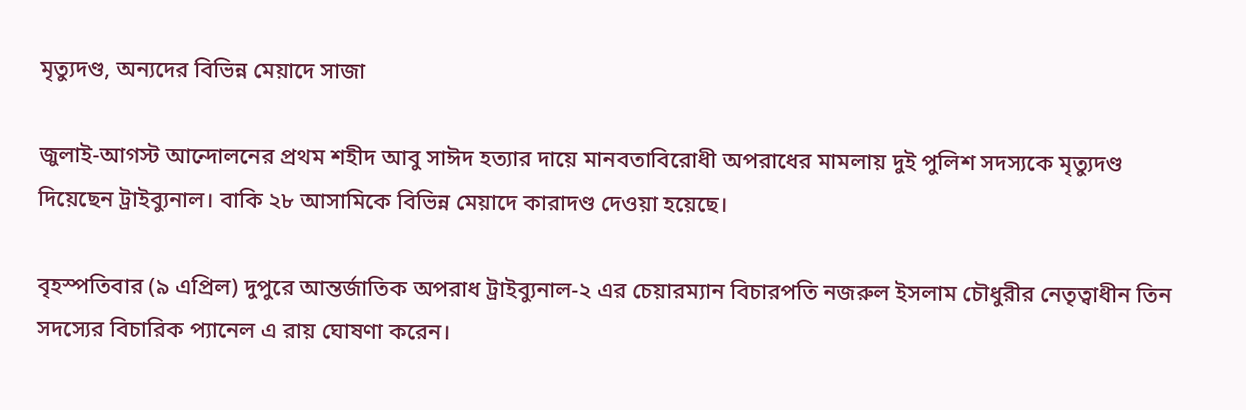মৃত্যুদণ্ড, অন্যদের বিভিন্ন মেয়াদে সাজা

জুলাই-আগস্ট আন্দোলনের প্রথম শহীদ আবু সাঈদ হত্যার দায়ে মানবতাবিরোধী অপরাধের মামলায় দুই পুলিশ সদস্যকে মৃত্যুদণ্ড দিয়েছেন ট্রাইব্যুনাল। বাকি ২৮ আসামিকে বিভিন্ন মেয়াদে কারাদণ্ড দেওয়া হয়েছে।

বৃহস্পতিবার (৯ এপ্রিল) দুপুরে আন্তর্জাতিক অপরাধ ট্রাইব্যুনাল-২ এর চেয়ারম্যান বিচারপতি নজরুল ইসলাম চৌধুরীর নেতৃত্বাধীন তিন সদস্যের বিচারিক প্যানেল এ রায় ঘোষণা করেন।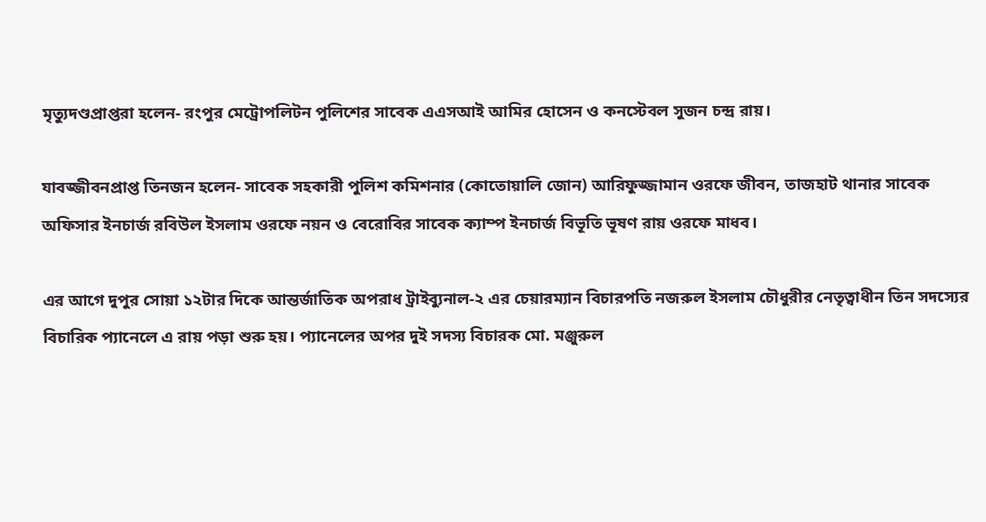মৃত্যুদণ্ডপ্রাপ্তরা হলেন- রংপুর মেট্রোপলিটন পুলিশের সাবেক এএসআই আমির হোসেন ও কনস্টেবল সুজন চন্দ্র রায়।

যাবজ্জীবনপ্রাপ্ত তিনজন হলেন- সাবেক সহকারী পুলিশ কমিশনার (কোতোয়ালি জোন) আরিফুজ্জামান ওরফে জীবন, তাজহাট থানার সাবেক অফিসার ইনচার্জ রবিউল ইসলাম ওরফে নয়ন ও বেরোবির সাবেক ক্যাম্প ইনচার্জ বিভূতি ভূষণ রায় ওরফে মাধব।

এর আগে দুপুর সোয়া ১২টার দিকে আন্তর্জাতিক অপরাধ ট্রাইব্যুনাল-২ এর চেয়ারম্যান বিচারপতি নজরুল ইসলাম চৌধুরীর নেতৃত্বাধীন তিন সদস্যের বিচারিক প্যানেলে এ রায় পড়া শুরু হয়। প্যানেলের অপর দুই সদস্য বিচারক মো. মঞ্জুরুল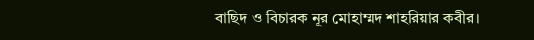বাছিদ ও বিচারক নূর মোহাম্মদ শাহরিয়ার কবীর।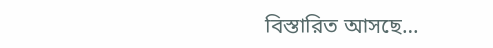বিস্তারিত আসছে…